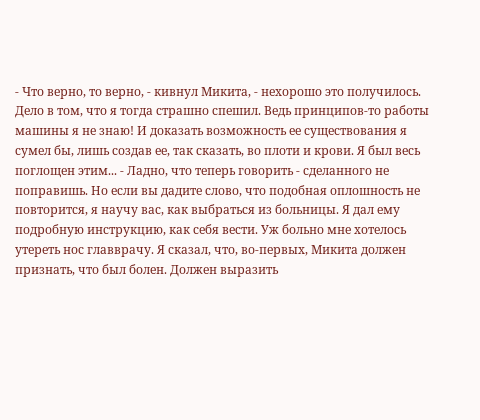- Что верно, то верно, - кивнул Микита, - нехорошо это получилось. Дело в том, что я тогда страшно спешил. Ведь принципов-то работы машины я не знаю! И доказать возможность ее существования я сумел бы, лишь создав ее, так сказать, во плоти и крови. Я был весь поглощен этим... - Ладно, что теперь говорить - сделанного не поправишь. Но если вы дадите слово, что подобная оплошность не повторится, я научу вас, как выбраться из больницы. Я дал ему подробную инструкцию, как себя вести. Уж больно мне хотелось утереть нос главврачу. Я сказал, что, во-первых, Микита должен признать, что был болен. Должен выразить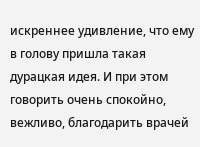искреннее удивление, что ему в голову пришла такая дурацкая идея. И при этом говорить очень спокойно, вежливо, благодарить врачей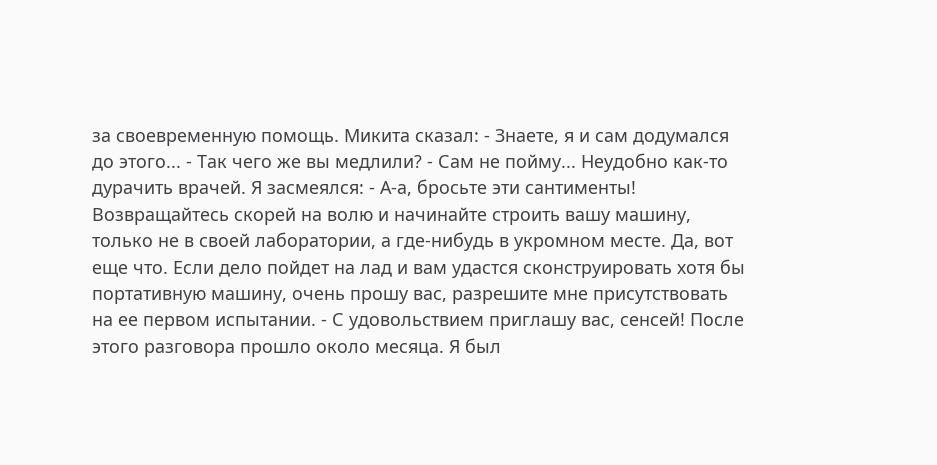за своевременную помощь. Микита сказал: - Знаете, я и сам додумался до этого... - Так чего же вы медлили? - Сам не пойму... Неудобно как-то дурачить врачей. Я засмеялся: - А-а, бросьте эти сантименты! Возвращайтесь скорей на волю и начинайте строить вашу машину, только не в своей лаборатории, а где-нибудь в укромном месте. Да, вот еще что. Если дело пойдет на лад и вам удастся сконструировать хотя бы портативную машину, очень прошу вас, разрешите мне присутствовать на ее первом испытании. - С удовольствием приглашу вас, сенсей! После этого разговора прошло около месяца. Я был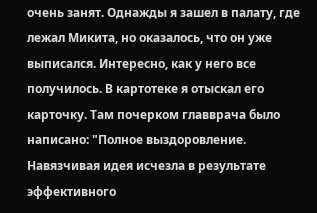очень занят. Однажды я зашел в палату, где лежал Микита, но оказалось, что он уже выписался. Интересно, как у него все получилось. В картотеке я отыскал его карточку. Там почерком главврача было написано: "Полное выздоровление. Навязчивая идея исчезла в результате эффективного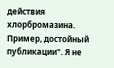действия хлорбромазина. Пример, достойный публикации". Я не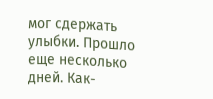мог сдержать улыбки. Прошло еще несколько дней. Как-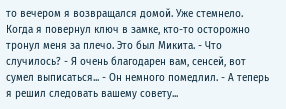то вечером я возвращался домой. Уже стемнело. Когда я повернул ключ в замке, кто-то осторожно тронул меня за плечо. Это был Микита. - Что случилось? - Я очень благодарен вам, сенсей, вот сумел выписаться... - Он немного помедлил. - А теперь я решил следовать вашему совету...